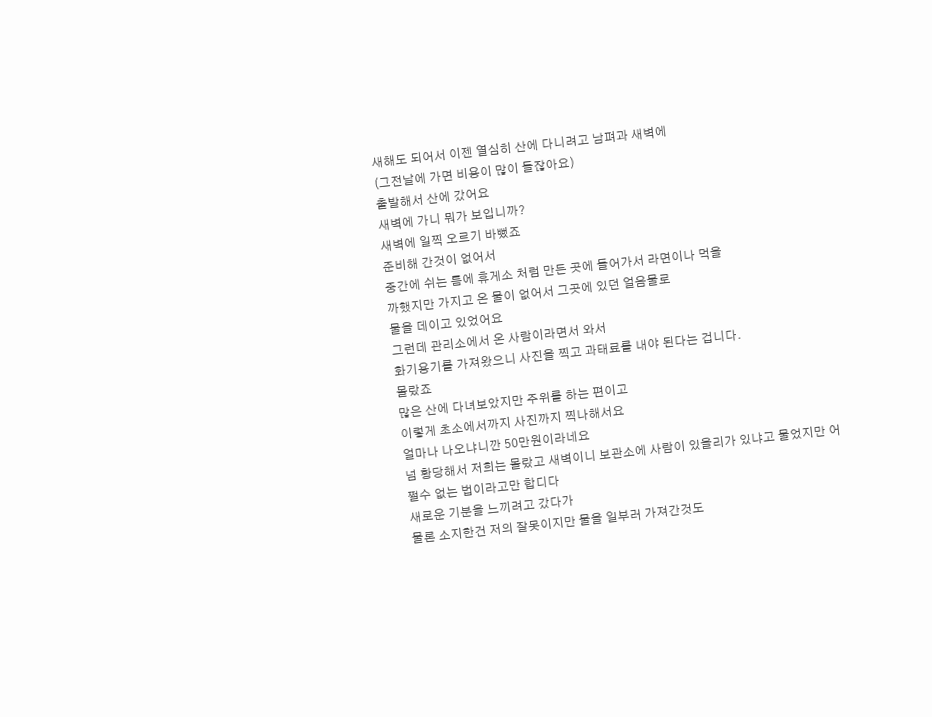새해도 되어서 이젠 열심히 산에 다니려고 남펴과 새벽에
(그전날에 가면 비용이 많이 들잖아요)
출발해서 산에 갔어요
새벽에 가니 뭐가 보입니까?
새벽에 일찍 오르기 바뻤죠
준비해 간것이 없어서
중간에 쉬는 틈에 휴게소 처럼 만든 곳에 들어가서 라면이나 먹을
까했지만 가지고 온 물이 없어서 그곳에 있던 얼음물로
물을 데이고 있었어요
그런데 관리소에서 온 사람이라면서 와서
화기용기를 가져왔으니 사진을 찍고 과태료를 내야 된다는 겁니다.
몰랐죠
많은 산에 다녀보았지만 주위를 하는 편이고
이렇게 초소에서까지 사진까지 찍나해서요
얼마나 나오냐니깐 50만원이라네요
넘 황당해서 저희는 몰랐고 새벽이니 보관소에 사람이 있을리가 있냐고 물었지만 어쩔수 없는 법이라고만 합디다
새로운 기분을 느끼려고 갔다가
물론 소지한건 저의 잘못이지만 물을 일부러 가져간것도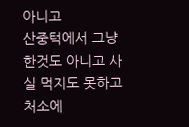아니고
산중턱에서 그냥 한것도 아니고 사실 먹지도 못하고 처소에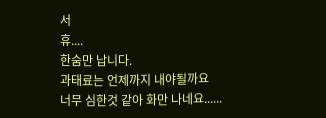서
휴....
한숨만 납니다.
과태료는 언제까지 내야될까요
너무 심한것 같아 화만 나네요......